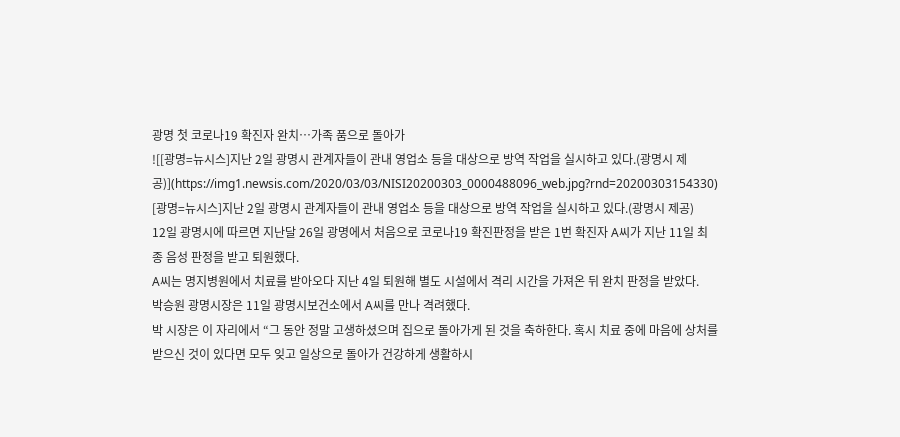광명 첫 코로나19 확진자 완치…가족 품으로 돌아가
![[광명=뉴시스]지난 2일 광명시 관계자들이 관내 영업소 등을 대상으로 방역 작업을 실시하고 있다.(광명시 제공)](https://img1.newsis.com/2020/03/03/NISI20200303_0000488096_web.jpg?rnd=20200303154330)
[광명=뉴시스]지난 2일 광명시 관계자들이 관내 영업소 등을 대상으로 방역 작업을 실시하고 있다.(광명시 제공)
12일 광명시에 따르면 지난달 26일 광명에서 처음으로 코로나19 확진판정을 받은 1번 확진자 A씨가 지난 11일 최종 음성 판정을 받고 퇴원했다.
A씨는 명지병원에서 치료를 받아오다 지난 4일 퇴원해 별도 시설에서 격리 시간을 가져온 뒤 완치 판정을 받았다.
박승원 광명시장은 11일 광명시보건소에서 A씨를 만나 격려했다.
박 시장은 이 자리에서 “그 동안 정말 고생하셨으며 집으로 돌아가게 된 것을 축하한다. 혹시 치료 중에 마음에 상처를 받으신 것이 있다면 모두 잊고 일상으로 돌아가 건강하게 생활하시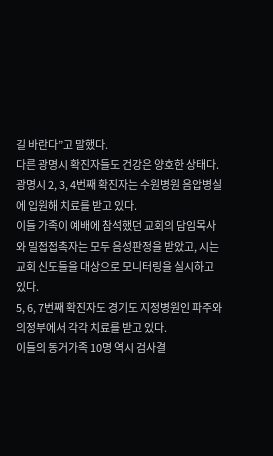길 바란다”고 말했다.
다른 광명시 확진자들도 건강은 양호한 상태다.
광명시 2, 3, 4번째 확진자는 수원병원 음압병실에 입원해 치료를 받고 있다.
이들 가족이 예배에 참석했던 교회의 담임목사와 밀접접촉자는 모두 음성판정을 받았고, 시는 교회 신도들을 대상으로 모니터링을 실시하고 있다.
5, 6, 7번째 확진자도 경기도 지정병원인 파주와 의정부에서 각각 치료를 받고 있다.
이들의 동거가족 10명 역시 검사결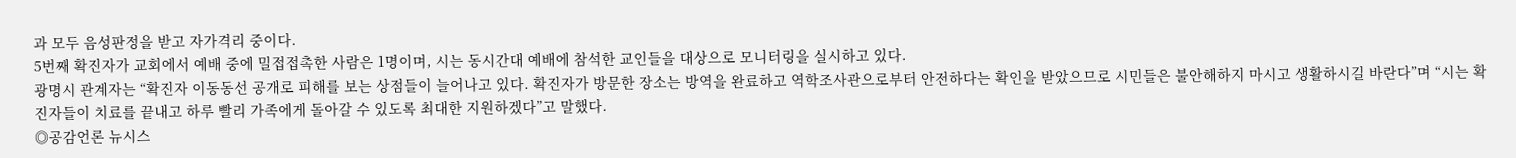과 모두 음성판정을 받고 자가격리 중이다.
5번째 확진자가 교회에서 예배 중에 밀접접촉한 사람은 1명이며, 시는 동시간대 예배에 참석한 교인들을 대상으로 모니터링을 실시하고 있다.
광명시 관계자는 “확진자 이동동선 공개로 피해를 보는 상점들이 늘어나고 있다. 확진자가 방문한 장소는 방역을 완료하고 역학조사관으로부터 안전하다는 확인을 받았으므로 시민들은 불안해하지 마시고 생활하시길 바란다”며 “시는 확진자들이 치료를 끝내고 하루 빨리 가족에게 돌아갈 수 있도록 최대한 지원하겠다”고 말했다.
◎공감언론 뉴시스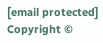[email protected]
Copyright ©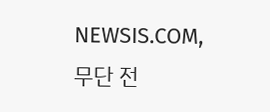NEWSIS.COM, 무단 전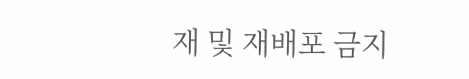재 및 재배포 금지